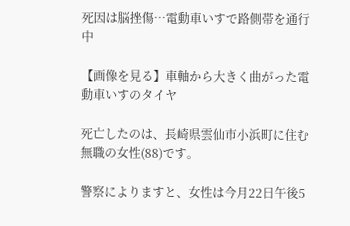死因は脳挫傷…電動車いすで路側帯を通行中

【画像を見る】車軸から大きく曲がった電動車いすのタイヤ

死亡したのは、長崎県雲仙市小浜町に住む無職の女性(88)です。

警察によりますと、女性は今月22日午後5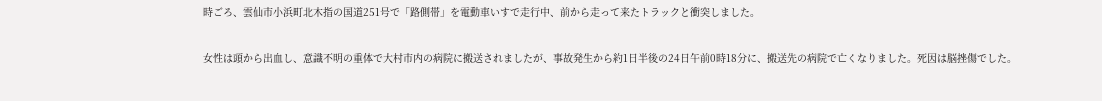時ごろ、雲仙市小浜町北木指の国道251号で「路側帯」を電動車いすで走行中、前から走って来たトラックと衝突しました。

女性は頭から出血し、意識不明の重体で大村市内の病院に搬送されましたが、事故発生から約1日半後の24日午前0時18分に、搬送先の病院で亡くなりました。死因は脳挫傷でした。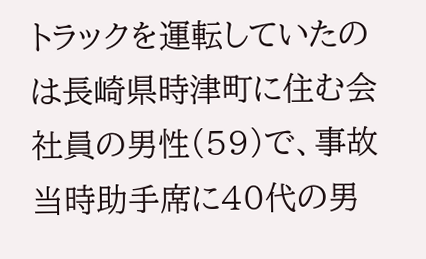トラックを運転していたのは長崎県時津町に住む会社員の男性(59)で、事故当時助手席に40代の男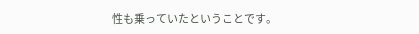性も乗っていたということです。